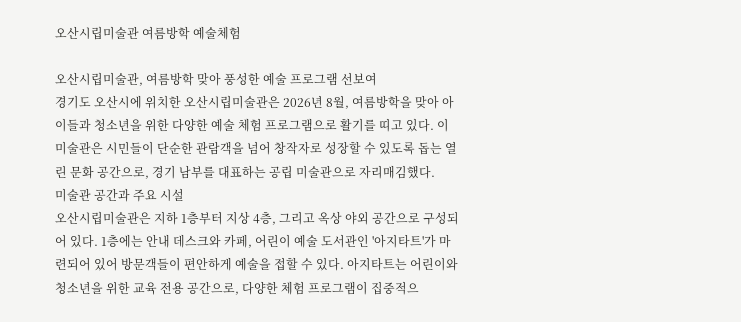오산시립미술관 여름방학 예술체험

오산시립미술관, 여름방학 맞아 풍성한 예술 프로그램 선보여
경기도 오산시에 위치한 오산시립미술관은 2026년 8월, 여름방학을 맞아 아이들과 청소년을 위한 다양한 예술 체험 프로그램으로 활기를 띠고 있다. 이 미술관은 시민들이 단순한 관람객을 넘어 창작자로 성장할 수 있도록 돕는 열린 문화 공간으로, 경기 남부를 대표하는 공립 미술관으로 자리매김했다.
미술관 공간과 주요 시설
오산시립미술관은 지하 1층부터 지상 4층, 그리고 옥상 야외 공간으로 구성되어 있다. 1층에는 안내 데스크와 카페, 어린이 예술 도서관인 '아지타트'가 마련되어 있어 방문객들이 편안하게 예술을 접할 수 있다. 아지타트는 어린이와 청소년을 위한 교육 전용 공간으로, 다양한 체험 프로그램이 집중적으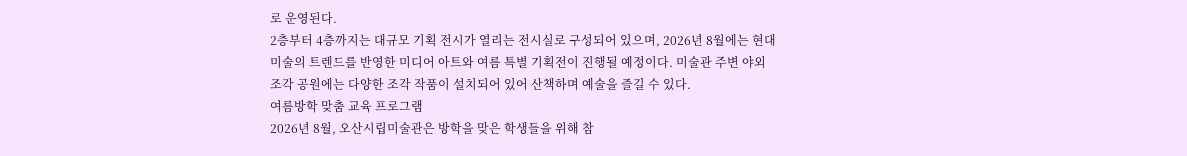로 운영된다.
2층부터 4층까지는 대규모 기획 전시가 열리는 전시실로 구성되어 있으며, 2026년 8월에는 현대미술의 트렌드를 반영한 미디어 아트와 여름 특별 기획전이 진행될 예정이다. 미술관 주변 야외 조각 공원에는 다양한 조각 작품이 설치되어 있어 산책하며 예술을 즐길 수 있다.
여름방학 맞춤 교육 프로그램
2026년 8월, 오산시립미술관은 방학을 맞은 학생들을 위해 참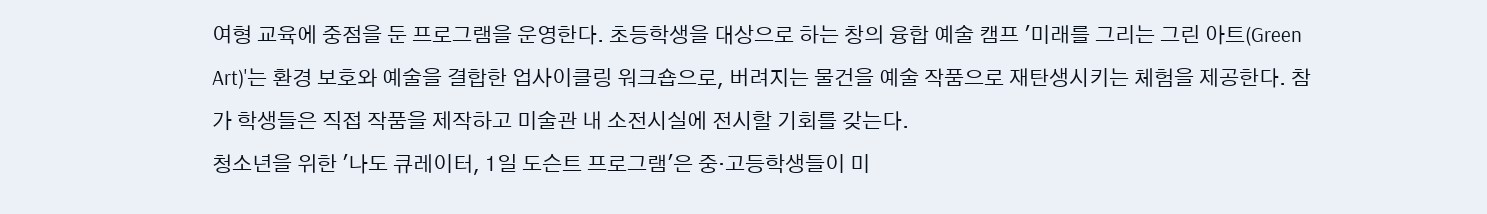여형 교육에 중점을 둔 프로그램을 운영한다. 초등학생을 대상으로 하는 창의 융합 예술 캠프 '미래를 그리는 그린 아트(Green Art)'는 환경 보호와 예술을 결합한 업사이클링 워크숍으로, 버려지는 물건을 예술 작품으로 재탄생시키는 체험을 제공한다. 참가 학생들은 직접 작품을 제작하고 미술관 내 소전시실에 전시할 기회를 갖는다.
청소년을 위한 '나도 큐레이터, 1일 도슨트 프로그램'은 중·고등학생들이 미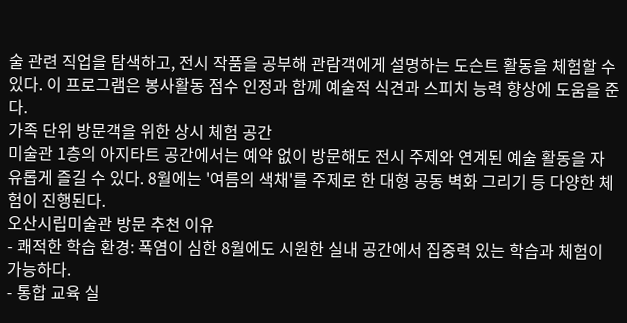술 관련 직업을 탐색하고, 전시 작품을 공부해 관람객에게 설명하는 도슨트 활동을 체험할 수 있다. 이 프로그램은 봉사활동 점수 인정과 함께 예술적 식견과 스피치 능력 향상에 도움을 준다.
가족 단위 방문객을 위한 상시 체험 공간
미술관 1층의 아지타트 공간에서는 예약 없이 방문해도 전시 주제와 연계된 예술 활동을 자유롭게 즐길 수 있다. 8월에는 '여름의 색채'를 주제로 한 대형 공동 벽화 그리기 등 다양한 체험이 진행된다.
오산시립미술관 방문 추천 이유
- 쾌적한 학습 환경: 폭염이 심한 8월에도 시원한 실내 공간에서 집중력 있는 학습과 체험이 가능하다.
- 통합 교육 실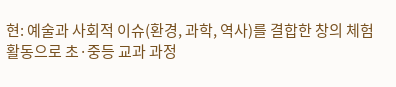현: 예술과 사회적 이슈(환경, 과학, 역사)를 결합한 창의 체험 활동으로 초·중등 교과 과정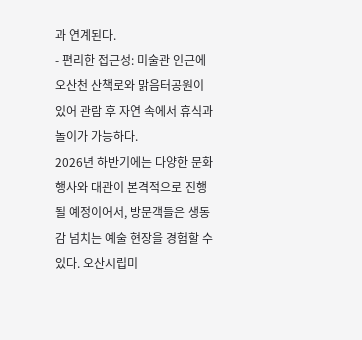과 연계된다.
- 편리한 접근성: 미술관 인근에 오산천 산책로와 맑음터공원이 있어 관람 후 자연 속에서 휴식과 놀이가 가능하다.
2026년 하반기에는 다양한 문화 행사와 대관이 본격적으로 진행될 예정이어서, 방문객들은 생동감 넘치는 예술 현장을 경험할 수 있다. 오산시립미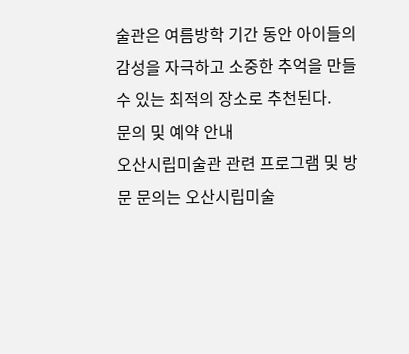술관은 여름방학 기간 동안 아이들의 감성을 자극하고 소중한 추억을 만들 수 있는 최적의 장소로 추천된다.
문의 및 예약 안내
오산시립미술관 관련 프로그램 및 방문 문의는 오산시립미술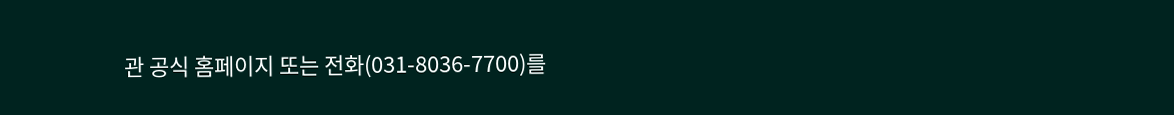관 공식 홈페이지 또는 전화(031-8036-7700)를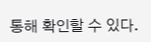통해 확인할 수 있다.